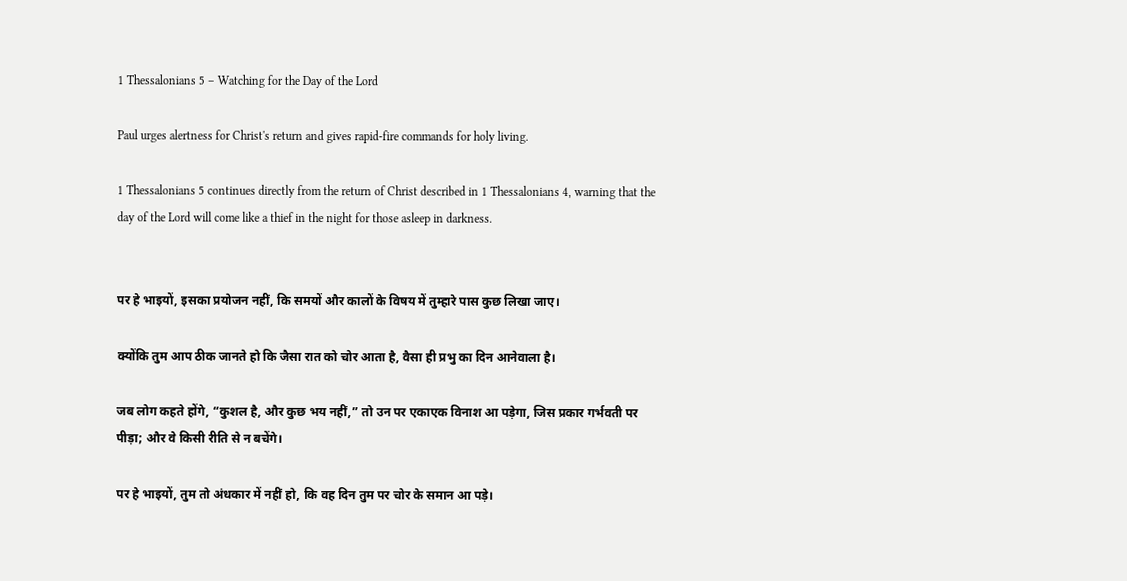1 Thessalonians 5 – Watching for the Day of the Lord

Paul urges alertness for Christ's return and gives rapid-fire commands for holy living.

1 Thessalonians 5 continues directly from the return of Christ described in 1 Thessalonians 4, warning that the day of the Lord will come like a thief in the night for those asleep in darkness.


पर हे भाइयों, इसका प्रयोजन नहीं, कि समयों और कालों के विषय में तुम्हारे पास कुछ लिखा जाए।

क्योंकि तुम आप ठीक जानते हो कि जैसा रात को चोर आता है, वैसा ही प्रभु का दिन आनेवाला है।

जब लोग कहते होंगे, “कुशल है, और कुछ भय नहीं,” तो उन पर एकाएक विनाश आ पड़ेगा, जिस प्रकार गर्भवती पर पीड़ा; और वे किसी रीति से न बचेंगे।

पर हे भाइयों, तुम तो अंधकार में नहीं हो, कि वह दिन तुम पर चोर के समान आ पड़े।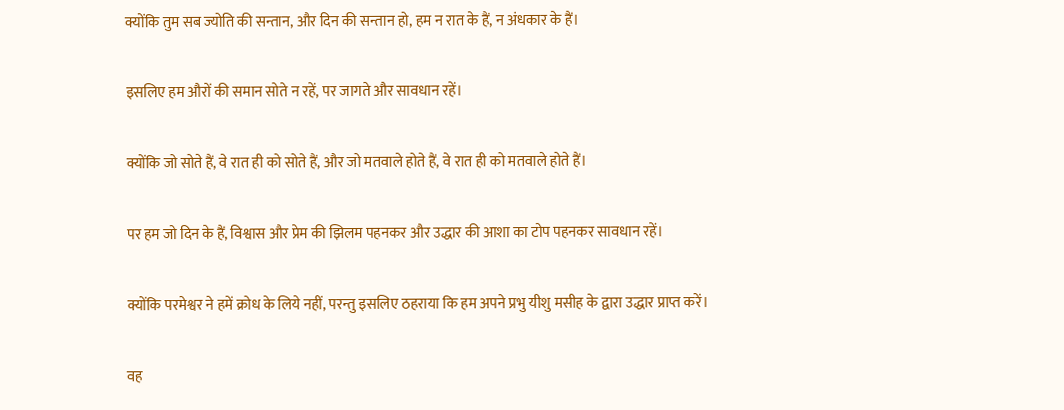क्योंकि तुम सब ज्योति की सन्तान, और दिन की सन्तान हो, हम न रात के हैं, न अंधकार के हैं।

इसलिए हम औरों की समान सोते न रहें, पर जागते और सावधान रहें।

क्योंकि जो सोते हैं, वे रात ही को सोते हैं, और जो मतवाले होते हैं, वे रात ही को मतवाले होते हैं।

पर हम जो दिन के हैं, विश्वास और प्रेम की झिलम पहनकर और उद्धार की आशा का टोप पहनकर सावधान रहें।

क्योंकि परमेश्वर ने हमें क्रोध के लिये नहीं, परन्तु इसलिए ठहराया कि हम अपने प्रभु यीशु मसीह के द्वारा उद्धार प्राप्त करें।

वह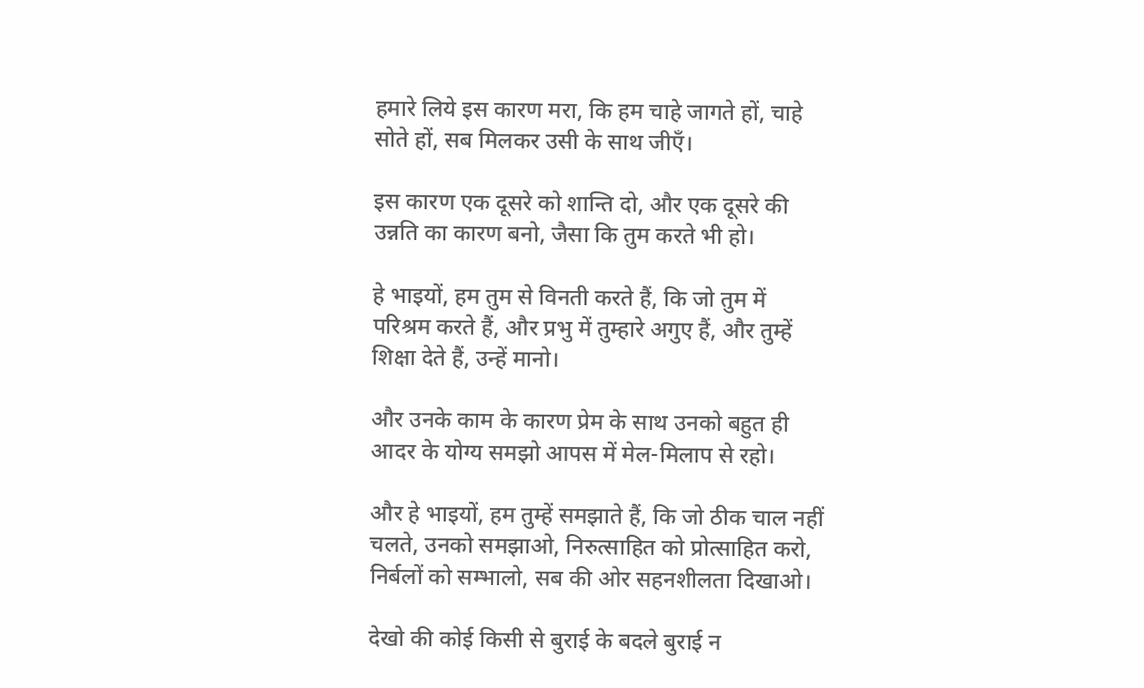हमारे लिये इस कारण मरा, कि हम चाहे जागते हों, चाहे सोते हों, सब मिलकर उसी के साथ जीएँ।

इस कारण एक दूसरे को शान्ति दो, और एक दूसरे की उन्नति का कारण बनो, जैसा कि तुम करते भी हो।

हे भाइयों, हम तुम से विनती करते हैं, कि जो तुम में परिश्रम करते हैं, और प्रभु में तुम्हारे अगुए हैं, और तुम्हें शिक्षा देते हैं, उन्हें मानो।

और उनके काम के कारण प्रेम के साथ उनको बहुत ही आदर के योग्य समझो आपस में मेल-मिलाप से रहो।

और हे भाइयों, हम तुम्हें समझाते हैं, कि जो ठीक चाल नहीं चलते, उनको समझाओ, निरुत्साहित को प्रोत्साहित करो, निर्बलों को सम्भालो, सब की ओर सहनशीलता दिखाओ।

देखो की कोई किसी से बुराई के बदले बुराई न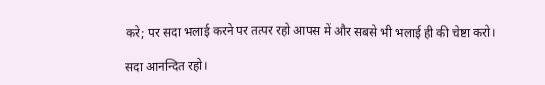करे; पर सदा भलाई करने पर तत्पर रहो आपस में और सबसे भी भलाई ही की चेष्टा करो।

सदा आनन्दित रहो।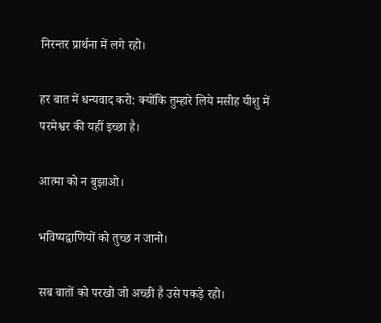निरन्तर प्रार्थना में लगे रहो।

हर बात में धन्यवाद करो: क्योंकि तुम्हारे लिये मसीह यीशु में परमेश्वर की यहीं इच्छा है।

आत्मा को न बुझाओ।

भविष्यद्वाणियों को तुच्छ न जानो।

सब बातों को परखो जो अच्छी है उसे पकड़े रहो।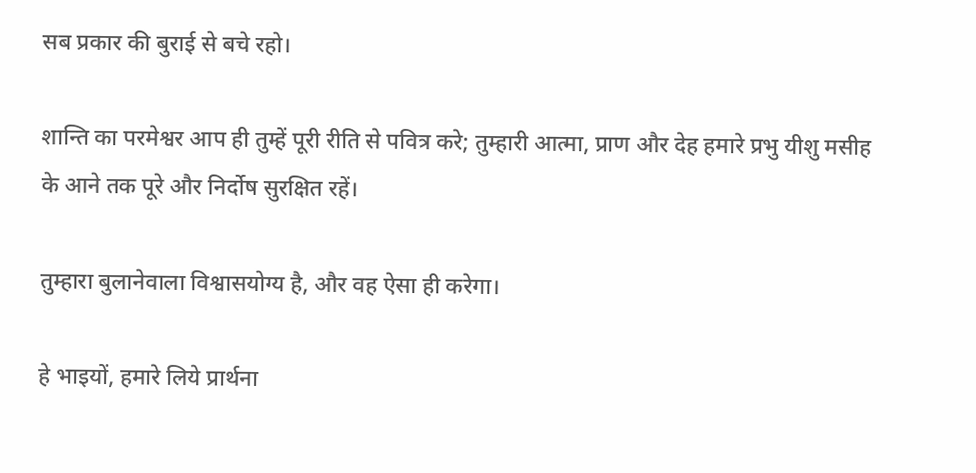सब प्रकार की बुराई से बचे रहो।

शान्ति का परमेश्वर आप ही तुम्हें पूरी रीति से पवित्र करे; तुम्हारी आत्मा, प्राण और देह हमारे प्रभु यीशु मसीह के आने तक पूरे और निर्दोष सुरक्षित रहें।

तुम्हारा बुलानेवाला विश्वासयोग्य है, और वह ऐसा ही करेगा।

हे भाइयों, हमारे लिये प्रार्थना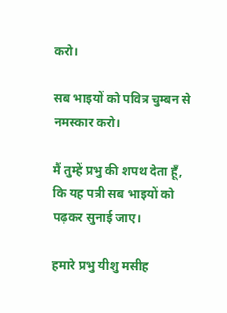करो।

सब भाइयों को पवित्र चुम्बन से नमस्कार करो।

मैं तुम्हें प्रभु की शपथ देता हूँ, कि यह पत्री सब भाइयों को पढ़कर सुनाई जाए।

हमारे प्रभु यीशु मसीह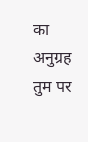का अनुग्रह तुम पर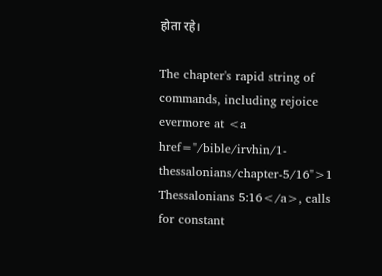होता रहे।

The chapter's rapid string of commands, including rejoice evermore at <a href="/bible/irvhin/1-thessalonians/chapter-5/16">1 Thessalonians 5:16</a>, calls for constant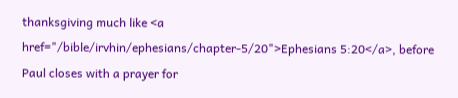thanksgiving much like <a href="/bible/irvhin/ephesians/chapter-5/20">Ephesians 5:20</a>, before Paul closes with a prayer for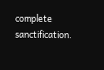complete sanctification.